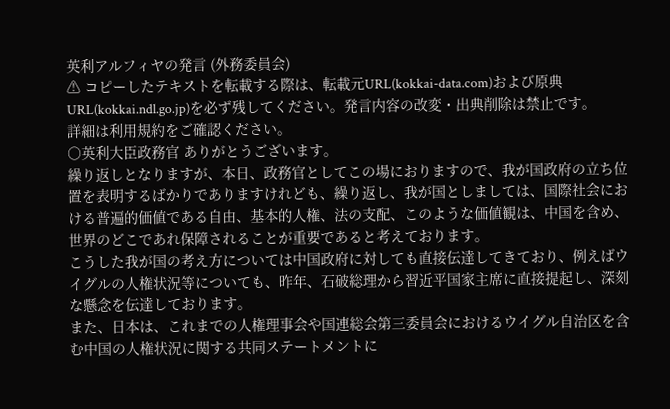英利アルフィヤの発言 (外務委員会)
⚠ コピーしたテキストを転載する際は、転載元URL(kokkai-data.com)および原典URL(kokkai.ndl.go.jp)を必ず残してください。発言内容の改変・出典削除は禁止です。
詳細は利用規約をご確認ください。
○英利大臣政務官 ありがとうございます。
繰り返しとなりますが、本日、政務官としてこの場におりますので、我が国政府の立ち位置を表明するばかりでありますけれども、繰り返し、我が国としましては、国際社会における普遍的価値である自由、基本的人権、法の支配、このような価値観は、中国を含め、世界のどこであれ保障されることが重要であると考えております。
こうした我が国の考え方については中国政府に対しても直接伝達してきており、例えばウイグルの人権状況等についても、昨年、石破総理から習近平国家主席に直接提起し、深刻な懸念を伝達しております。
また、日本は、これまでの人権理事会や国連総会第三委員会におけるウイグル自治区を含む中国の人権状況に関する共同ステートメントに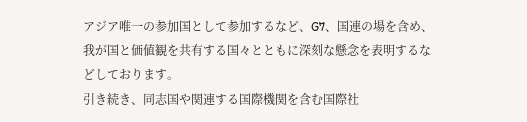アジア唯一の参加国として参加するなど、G7、国連の場を含め、我が国と価値観を共有する国々とともに深刻な懸念を表明するなどしております。
引き続き、同志国や関連する国際機関を含む国際社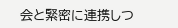会と緊密に連携しつ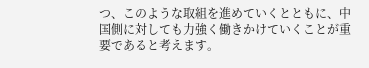つ、このような取組を進めていくとともに、中国側に対しても力強く働きかけていくことが重要であると考えます。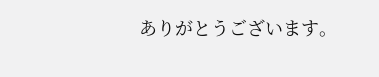ありがとうございます。